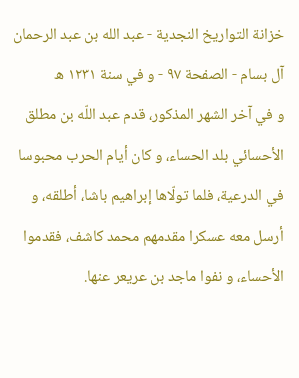خزانة التواريخ النجدية - عبد الله بن عبد الرحمان آل بسام - الصفحة ٩٧ - و في سنة ١٢٣١ ه
و في آخر الشهر المذكور، قدم عبد اللّه بن مطلق الأحسائي بلد الحساء، و كان أيام الحرب محبوسا في الدرعية، فلما تولّاها إبراهيم باشا، أطلقه، و أرسل معه عسكرا مقدمهم محمد كاشف، فقدموا الأحساء، و نفوا ماجد بن عريعر عنها.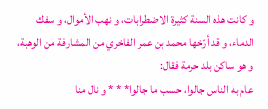و كانت هذه السنة كثيرة الاضطرابات، و نهب الأموال، و سفك الدماء، و قد أرّخها محمد بن عمر الفاخري من المشارفة من الوهبة، و هو ساكن بلد حرمة فقال:
عام به الناس جالوا، حسب ما جالوا* * * و نال منا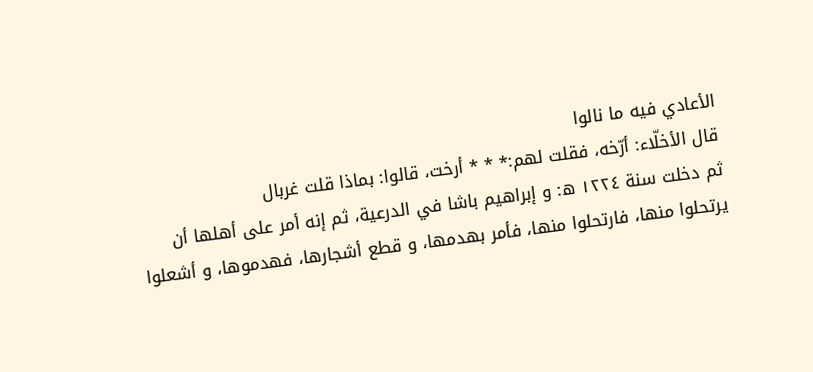الأعادي فيه ما نالوا
قال الأخلّاء: أرّخه، فقلت لهم:* * * أرخت، قالوا: بماذا قلت غربال
ثم دخلت سنة ١٢٢٤ ه: و إبراهيم باشا في الدرعية، ثم إنه أمر على أهلها أن يرتحلوا منها، فارتحلوا منها، فأمر بهدمها، و قطع أشجارها، فهدموها، و أشعلوا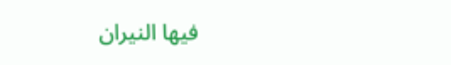فيها النيران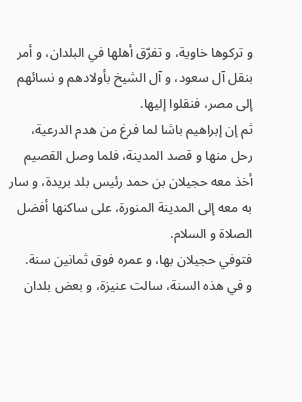و تركوها خاوية، و تفرّق أهلها في البلدان، و أمر بنقل آل سعود، و آل الشيخ بأولادهم و نسائهم إلى مصر، فنقلوا إليها.
ثم إن إبراهيم باشا لما فرغ من هدم الدرعية، رحل منها و قصد المدينة، فلما وصل القصيم أخذ معه حجيلان بن حمد رئيس بلد بريدة، و سار به معه إلى المدينة المنورة، على ساكنها أفضل الصلاة و السلام.
فتوفي حجيلان بها، و عمره فوق ثمانين سنة.
و في هذه السنة، سالت عنيزة، و بعض بلدان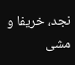نجد، خريفا و مشى